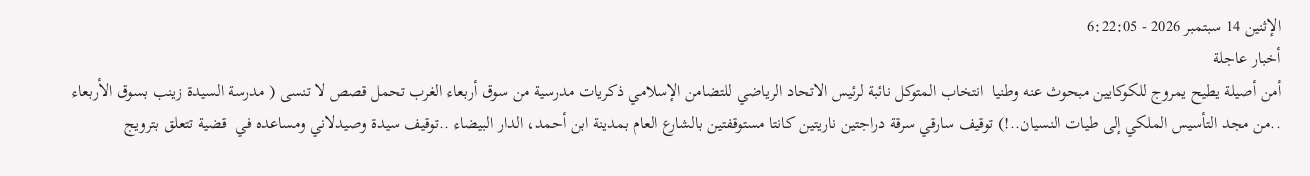الإثنين 14 سبتمبر 2026 - 6:22:05
أخبار عاجلة
أمن أصيلة يطيح يمروج للكوكايين مبحوث عنه وطنيا  انتخاب المتوكل نائبة لرئيس الاتحاد الرياضي للتضامن الإسلامي ذكريات مدرسية من سوق أربعاء الغرب تحمل قصص لا تنسى ( مدرسة السيدة زينب بسوق الأربعاء ..من مجد التأسيس الملكي إلى طيات النسيان..!) توقيف سارقي سرقة دراجتين ناريتين كانتا مستوقفتين بالشارع العام بمدينة ابن أحمد، الدار البيضاء ..توقيف سيدة وصيدلاني ومساعده في  قضية تتعلق بترويج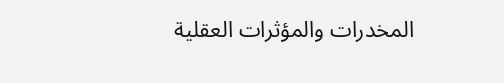المخدرات والمؤثرات العقلية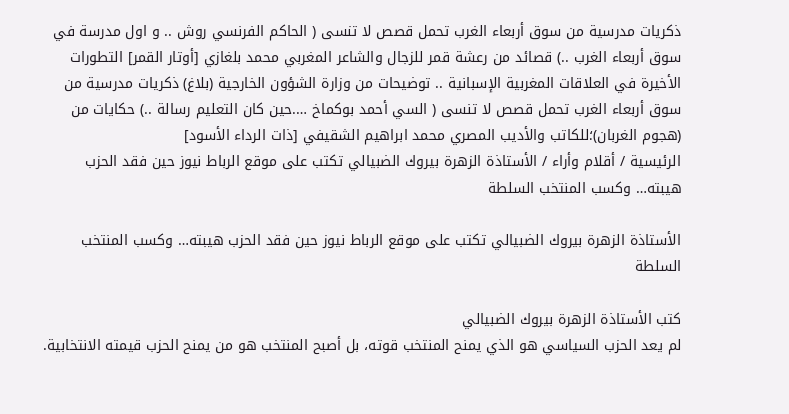ذكريات مدرسية من سوق أربعاء الغرب تحمل قصص لا تنسى ( الحاكم الفرنسي روش .. و اول مدرسة في سوق أربعاء الغرب ..) قصائد من رعشة قمر للزجال والشاعر المغربي محمد بلغازي [أوتار القمر] التطورات الأخيرة في العلاقات المغربية الإسبانية .. توضيحات من وزارة الشؤون الخارجية (بلاغ) ذكريات مدرسية من سوق أربعاء الغرب تحمل قصص لا تنسى ( السي أحمد بوكماخ ….حين كان التعليم رسالة ..) حكايات من (هجوم الغربان)؛للكاتب والأديب المصري محمد ابراهيم الشقيفي [ذات الرداء الأسود]
الرئيسية / أقلام وأراء / الأستاذة الزهرة بيروك الضبيالي تكتب على موقع الرباط نيوز حين فقد الحزب هيبته… وكسب المنتخب السلطة

الأستاذة الزهرة بيروك الضبيالي تكتب على موقع الرباط نيوز حين فقد الحزب هيبته… وكسب المنتخب السلطة

كتب الأستاذة الزهرة بيروك الضبيالي
لم يعد الحزب السياسي هو الذي يمنح المنتخب قوته، بل أصبح المنتخب هو من يمنح الحزب قيمته الانتخابية.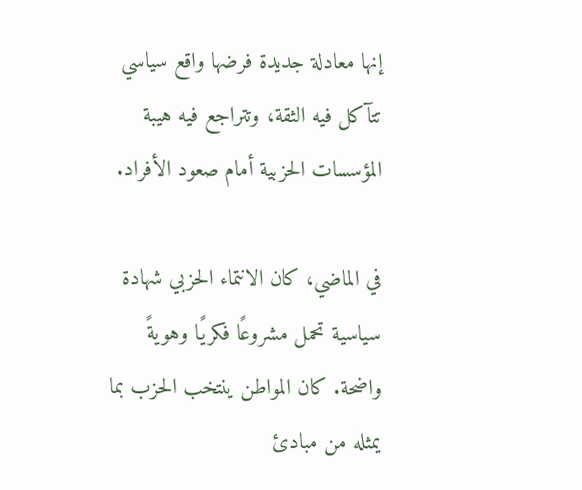إنها معادلة جديدة فرضها واقع سياسي تتآكل فيه الثقة، وتتراجع فيه هيبة المؤسسات الحزبية أمام صعود الأفراد.

في الماضي، كان الانتماء الحزبي شهادة سياسية تحمل مشروعًا فكريًا وهويةً واضحة. كان المواطن ينتخب الحزب بما يمثله من مبادئ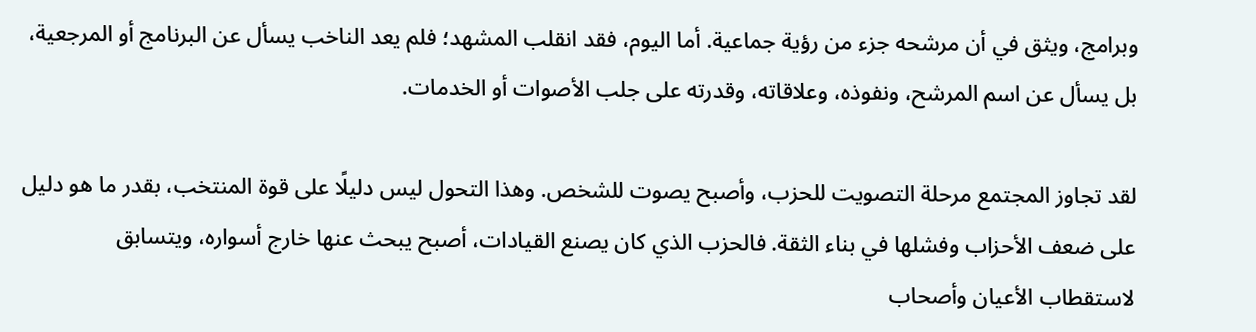وبرامج، ويثق في أن مرشحه جزء من رؤية جماعية. أما اليوم، فقد انقلب المشهد؛ فلم يعد الناخب يسأل عن البرنامج أو المرجعية، بل يسأل عن اسم المرشح، ونفوذه، وعلاقاته، وقدرته على جلب الأصوات أو الخدمات.

لقد تجاوز المجتمع مرحلة التصويت للحزب، وأصبح يصوت للشخص. وهذا التحول ليس دليلًا على قوة المنتخب، بقدر ما هو دليل على ضعف الأحزاب وفشلها في بناء الثقة. فالحزب الذي كان يصنع القيادات، أصبح يبحث عنها خارج أسواره، ويتسابق لاستقطاب الأعيان وأصحاب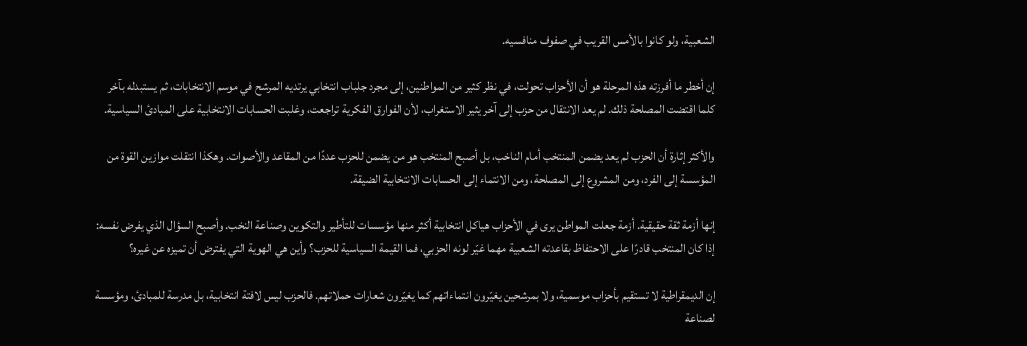الشعبية، ولو كانوا بالأمس القريب في صفوف منافسيه.

إن أخطر ما أفرزته هذه المرحلة هو أن الأحزاب تحولت، في نظر كثير من المواطنين، إلى مجرد جلباب انتخابي يرتديه المرشح في موسم الانتخابات، ثم يستبدله بآخر كلما اقتضت المصلحة ذلك. لم يعد الانتقال من حزب إلى آخر يثير الاستغراب، لأن الفوارق الفكرية تراجعت، وغلبت الحسابات الانتخابية على المبادئ السياسية.

والأكثر إثارة أن الحزب لم يعد يضمن المنتخب أمام الناخب، بل أصبح المنتخب هو من يضمن للحزب عددًا من المقاعد والأصوات. وهكذا انتقلت موازين القوة من المؤسسة إلى الفرد، ومن المشروع إلى المصلحة، ومن الانتماء إلى الحسابات الانتخابية الضيقة.

إنها أزمة ثقة حقيقية. أزمة جعلت المواطن يرى في الأحزاب هياكل انتخابية أكثر منها مؤسسات للتأطير والتكوين وصناعة النخب. وأصبح السؤال الذي يفرض نفسه: إذا كان المنتخب قادرًا على الاحتفاظ بقاعدته الشعبية مهما غيّر لونه الحزبي، فما القيمة السياسية للحزب؟ وأين هي الهوية التي يفترض أن تميزه عن غيره؟

إن الديمقراطية لا تستقيم بأحزاب موسمية، ولا بمرشحين يغيّرون انتماءاتهم كما يغيّرون شعارات حملاتهم. فالحزب ليس لافتة انتخابية، بل مدرسة للمبادئ، ومؤسسة لصناعة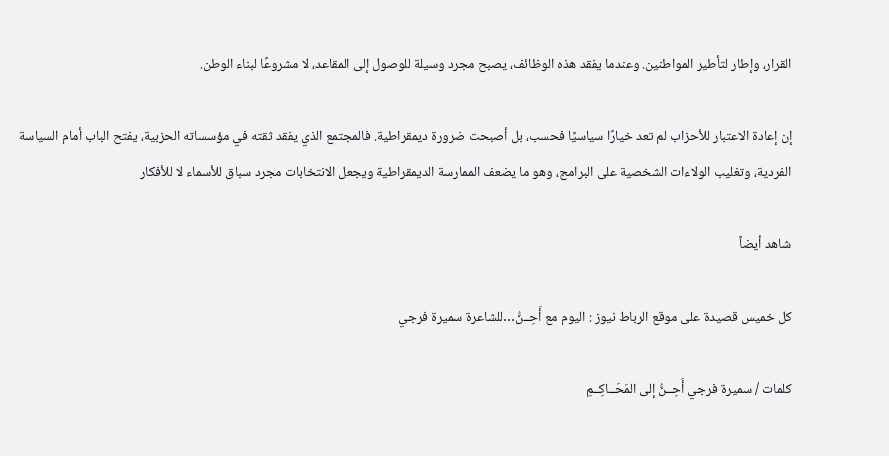القرار، وإطار لتأطير المواطنين. وعندما يفقد هذه الوظائف، يصبح مجرد وسيلة للوصول إلى المقاعد، لا مشروعًا لبناء الوطن.

إن إعادة الاعتبار للأحزاب لم تعد خيارًا سياسيًا فحسب، بل أصبحت ضرورة ديمقراطية. فالمجتمع الذي يفقد ثقته في مؤسساته الحزبية، يفتح الباب أمام السياسة الفردية، وتغليب الولاءات الشخصية على البرامج، وهو ما يضعف الممارسة الديمقراطية ويجعل الانتخابات مجرد سباق للأسماء لا للأفكار

شاهد أيضاً

كل خميس قصيدة على موقع الرباط نيوز : اليوم مع أَحِــنُّ…للشاعرة سميرة فرجي

كلمات / سميرة فرجي أَحِــنُّ إلى المَحَــاكِــمِ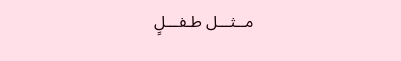مــثـــل طـفـــلٍ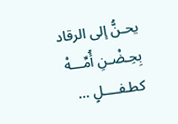يحـنُّ إلى الرقاد بِحِـضْـنِ أُمِّـــهْ كطـفــــلٍ …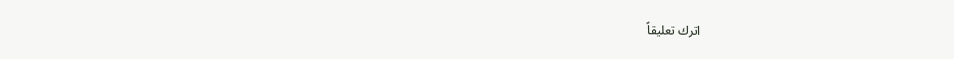اترك تعليقاً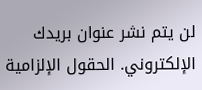لن يتم نشر عنوان بريدك الإلكتروني. الحقول الإلزامية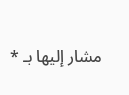مشار إليها بـ *